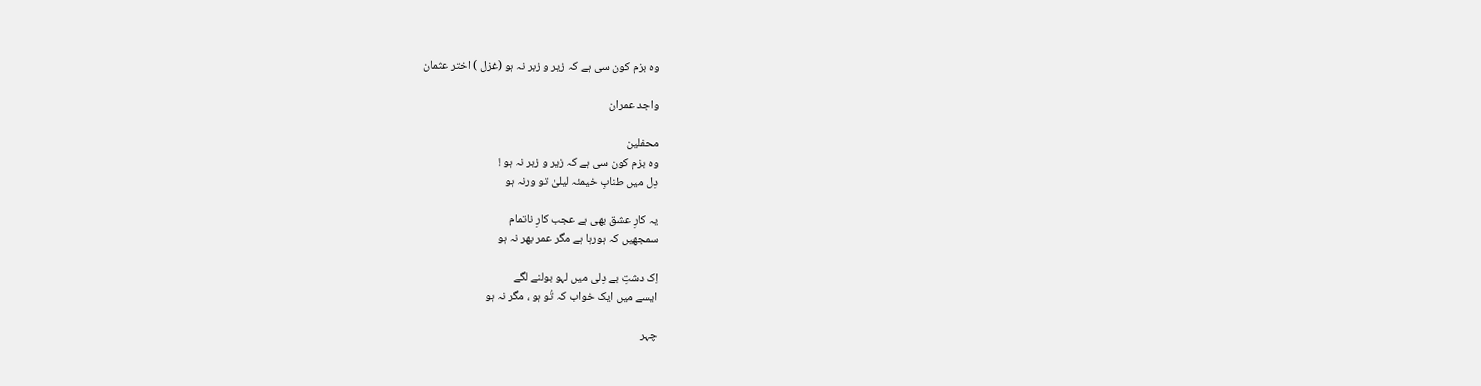وہ بزم کون سی ہے کہ زیر و زبر نہ ہو (غزل ) اختر عثمان

واجد عمران

محفلین
وہ بزم کون سی ہے کہ زیر و زبر نہ ہو !
دِل میں طنابِ خیمئہ لیلیٰ تو ورنہ ہو

یہ کارِ عشق بھی ہے عجب کارِ ناتمام
سمجھیں کہ ہورہا ہے مگر عمر بھر نہ ہو

اِک دشتِ بے دِلی میں لہو بولنے لگے
ایسے میں ایک خواب کہ تُو ہو ، مگر نہ ہو

چہر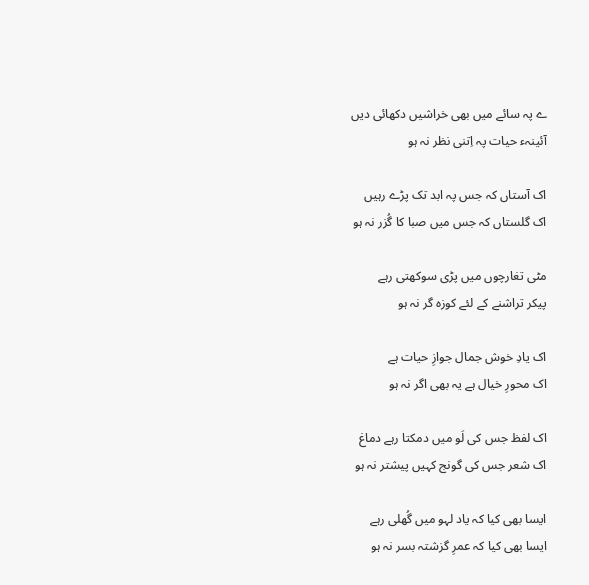ے پہ سائے میں بھی خراشیں دکھائی دیں
آئینہء حیات پہ اِتنی نظر نہ ہو

اک آستاں کہ جس پہ ابد تک پڑے رہیں
اک گلستاں کہ جس میں صبا کا گُزر نہ ہو

مٹی تغارچوں میں پڑی سوکھتی رہے
پیکر تراشنے کے لئے کوزہ گر نہ ہو

اک یادِ خوش جمال جوازِ حیات ہے
اک محورِ خیال ہے یہ بھی اگر نہ ہو

اک لفظ جس کی لَو میں دمکتا رہے دماغ
اک شعر جس کی گونج کہیں پیشتر نہ ہو

ایسا بھی کیا کہ یاد لہو میں گُھلی رہے
ایسا بھی کیا کہ عمرِ گزشتہ بسر نہ ہو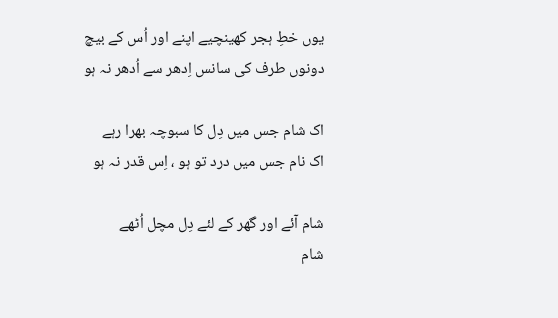یوں خطِ ہجر کھینچیے اپنے اور اُس کے بیچ
دونوں طرف کی سانس اِدھر سے اُدھر نہ ہو

اک شام جس میں دِل کا سبوچہ بھرا رہے
اک نام جس میں درد تو ہو ، اِس قدر نہ ہو

شام آئے اور گھر کے لئے دِل مچل اُٹھے
شام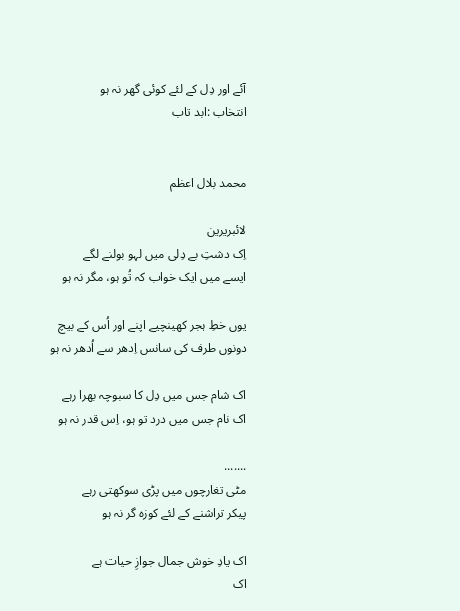آئے اور دِل کے لئے کوئی گھر نہ ہو
انتخاب :ابد تاب


محمد بلال اعظم

لائبریرین
اِک دشتِ بے دِلی میں لہو بولنے لگے
ایسے میں ایک خواب کہ تُو ہو، مگر نہ ہو

یوں خطِ ہجر کھینچیے اپنے اور اُس کے بیچ
دونوں طرف کی سانس اِدھر سے اُدھر نہ ہو

اک شام جس میں دِل کا سبوچہ بھرا رہے
اک نام جس میں درد تو ہو، اِس قدر نہ ہو

.......
مٹی تغارچوں میں پڑی سوکھتی رہے
پیکر تراشنے کے لئے کوزہ گر نہ ہو

اک یادِ خوش جمال جوازِ حیات ہے
اک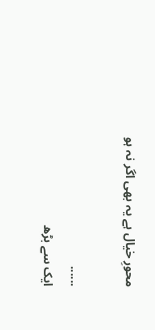محورِ خیال ہے یہ بھی اگر نہ ہو

......
ایک سے بڑھ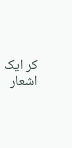کر ایک اشعار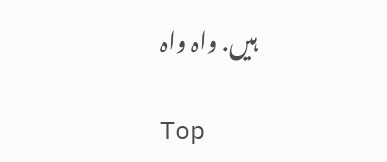ہیں. واہ واہ

Top